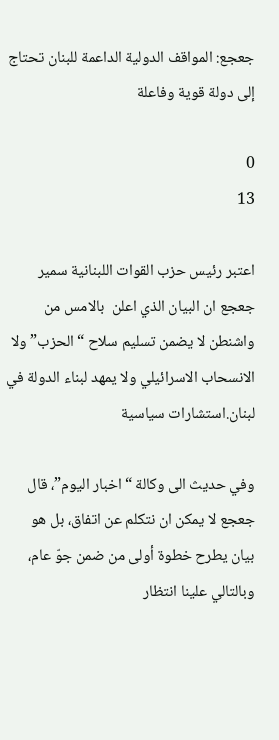جعجع: المواقف الدولية الداعمة للبنان تحتاج إلى دولة قوية وفاعلة

0
13

اعتبر رئيس حزب القوات اللبنانية سمير جعجع ان البيان الذي اعلن  بالامس من واشنطن لا يضمن تسليم سلاح “الحزب” ولا الانسحاب الاسرائيلي ولا يمهد لبناء الدولة في لبنان.استشارات سياسية

وفي حديث الى وكالة “اخبار اليوم”، قال جعجع لا يمكن ان نتكلم عن اتفاق، بل هو بيان يطرح خطوة أولى من ضمن جوّ عام، وبالتالي علينا انتظار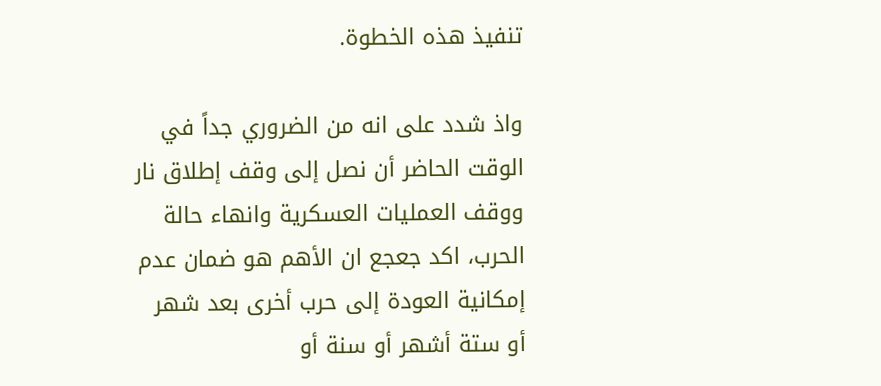تنفيذ هذه الخطوة.

واذ شدد على انه من الضروري جداً في الوقت الحاضر أن نصل إلى وقف إطلاق نار ووقف العمليات العسكرية وانهاء حالة الحرب، اكد جعجع ان الأهم هو ضمان عدم إمكانية العودة إلى حرب أخرى بعد شهر أو ستة أشهر أو سنة أو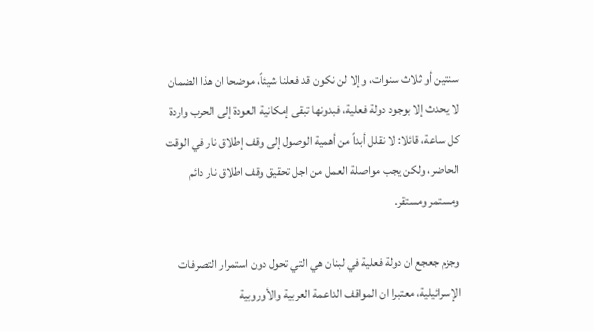سنتين أو ثلاث سنوات، وإلا لن نكون قد فعلنا شيئاً، موضحا ان هذا الضمان لا يحدث إلا بوجود دولة فعلية، فبدونها تبقى إمكانية العودة إلى الحرب واردة كل ساعة، قائلا: لا نقلل أبداً من أهمية الوصول إلى وقف إطلاق نار في الوقت الحاضر، ولكن يجب مواصلة العمل من اجل تحقيق وقف اطلاق نار دائم ومستمر ومستقر.

وجزم جعجع ان دولة فعلية في لبنان هي التي تحول دون استمرار التصرفات الإسرائيلية، معتبرا ان المواقف الداعمة العربية والأوروبية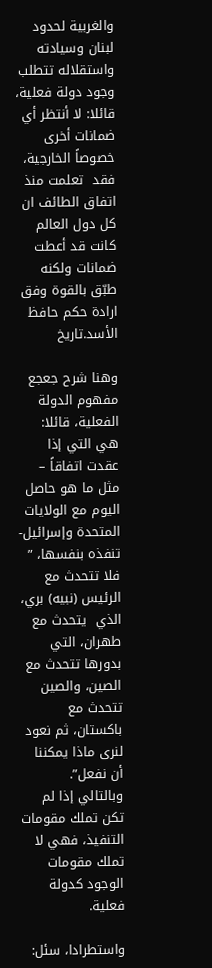والغربية لحدود لبنان وسيادته واستقلاله تتطلب وجود دولة فعلية، قائلا: لا أنتظر أي ضمانات أخرى خصوصاً الخارجية، فقد  تعلمت منذ اتفاق الطائف ان كل دول العالم كانت قد أعطت ضمانات ولكنه طبّق بالقوة وفق ارادة حكم حافظ الأسد.تاريخ

وهنا شرح جعجع مفهوم الدولة الفعلية، قائلا: هي التي إذا عقدت اتفاقاً – مثل ما هو حاصل اليوم مع الولايات المتحدة وإسرائيل- تنفذه بنفسها، ” فلا تتحدث مع الرئيس (نبيه) بري، الذي  يتحدث مع طهران، التي بدورها تتحدث مع الصين، والصين تتحدث مع باكستان، ثم نعود لنرى ماذا يمكننا أن نفعل”. وبالتالي إذا لم تكن تملك مقومات التنفيذ، فهي لا تملك مقومات الوجود كدولة فعلية.

واستطرادا، سئل: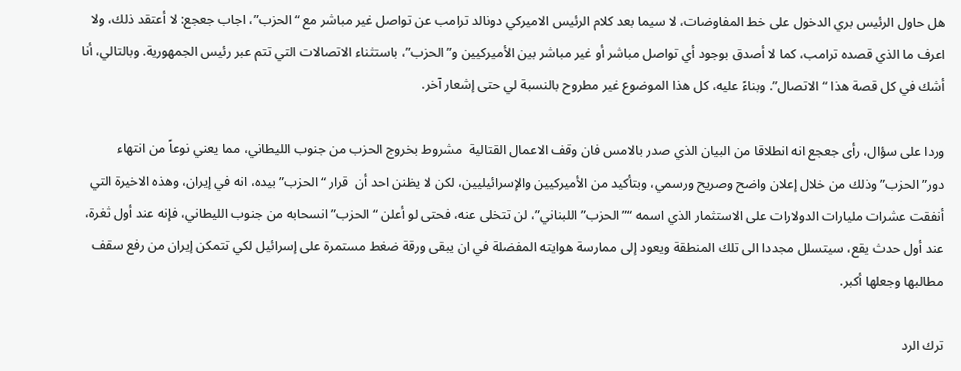هل حاول الرئيس بري الدخول على خط المفاوضات، لا سيما بعد كلام الرئيس الاميركي دونالد ترامب عن تواصل غير مباشر مع “الحزب”، اجاب جعجع: لا أعتقد ذلك، ولا اعرف ما الذي قصده ترامب، كما لا أصدق بوجود أي تواصل مباشر أو غير مباشر بين الأميركيين و”الحزب”، باستثناء الاتصالات التي تتم عبر رئيس الجمهورية. وبالتالي، أنا أشك في كل قصة هذا “الاتصال”. وبناءً عليه، كل هذا الموضوع غير مطروح بالنسبة لي حتى إشعار آخر.

وردا على سؤال، رأى جعجع انه انطلاقا من البيان الذي صدر بالامس فان وقف الاعمال القتالية  مشروط بخروج الحزب من جنوب الليطاني، مما يعني نوعاً من انتهاء دور”الحزب” وذلك من خلال إعلان واضح وصريح ورسمي، وبتأكيد من الأميركيين والإسرائيليين، لكن لا يظنن احد أن  قرار “الحزب” بيده، انه في إيران، وهذه الاخيرة التي أنفقت عشرات مليارات الدولارات على الاستثمار الذي اسمه “”الحزب” اللبناني”، لن تتخلى عنه، فحتى لو أعلن “الحزب” انسحابه من جنوب الليطاني، فإنه عند أول ثغرة، عند أول حدث يقع، سيتسلل مجددا الى تلك المنطقة ويعود إلى ممارسة هوايته المفضلة في ان يبقى ورقة ضغط مستمرة على إسرائيل لكي تتمكن إيران من رفع سقف مطالبها وجعلها أكبر.

ترك الرد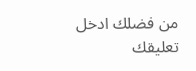من فضلك ادخل تعليقك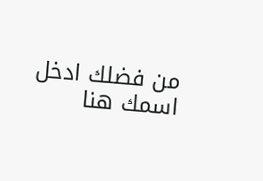من فضلك ادخل اسمك هنا